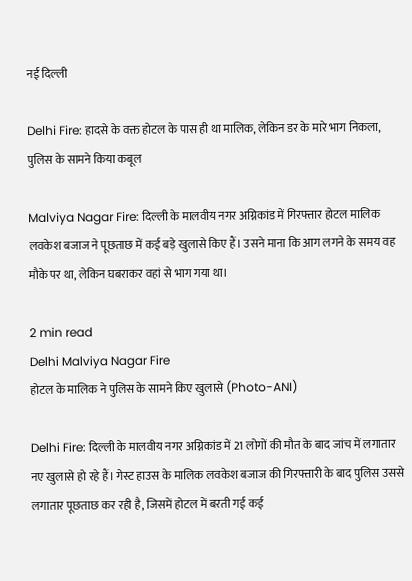नई दिल्ली

Delhi Fire: हादसे के वक्त होटल के पास ही था मालिक, लेकिन डर के मारे भाग निकला, पुलिस के सामने किया कबूल

Malviya Nagar Fire: दिल्ली के मालवीय नगर अग्निकांड में गिरफ्तार होटल मालिक लवकेश बजाज ने पूछताछ में कई बड़े खुलासे किए हैं। उसने माना कि आग लगने के समय वह मौके पर था, लेकिन घबराकर वहां से भाग गया था।

2 min read
Delhi Malviya Nagar Fire
होटल के मालिक ने पुलिस के सामने किए खुलासे (Photo-ANI)

Delhi Fire: दिल्ली के मालवीय नगर अग्निकांड में 21 लोगों की मौत के बाद जांच में लगातार नए खुलासे हो रहे हैं। गेस्ट हाउस के मालिक लवकेश बजाज की गिरफ्तारी के बाद पुलिस उससे लगातार पूछताछ कर रही है, जिसमें होटल में बरती गई कई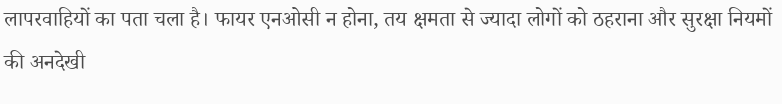लापरवाहियों का पता चला है। फायर एनओसी न होना, तय क्षमता से ज्यादा लोगों को ठहराना और सुरक्षा नियमों की अनदेखी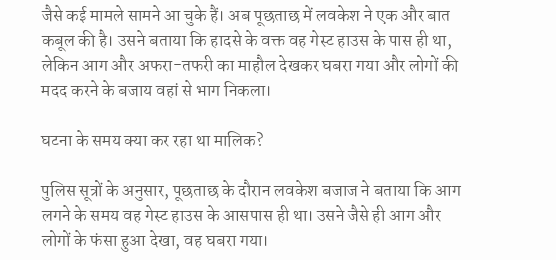जैसे कई मामले सामने आ चुके हैं। अब पूछताछ में लवकेश ने एक और बात कबूल की है। उसने बताया कि हादसे के वक्त वह गेस्ट हाउस के पास ही था, लेकिन आग और अफरा-तफरी का माहौल देखकर घबरा गया और लोगों की मदद करने के बजाय वहां से भाग निकला।

घटना के समय क्या कर रहा था मालिक?

पुलिस सूत्रों के अनुसार, पूछताछ के दौरान लवकेश बजाज ने बताया कि आग लगने के समय वह गेस्ट हाउस के आसपास ही था। उसने जैसे ही आग और लोगों के फंसा हुआ देखा, वह घबरा गया।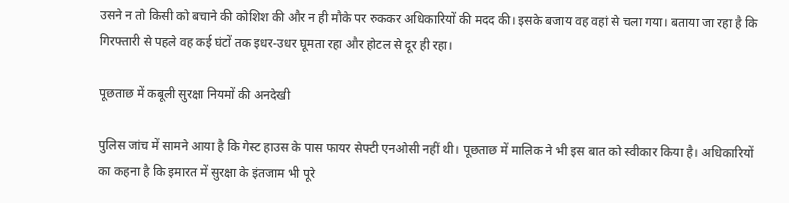उसने न तो किसी को बचाने की कोशिश की और न ही मौके पर रुककर अधिकारियों की मदद की। इसके बजाय वह वहां से चला गया। बताया जा रहा है कि गिरफ्तारी से पहले वह कई घंटों तक इधर-उधर घूमता रहा और होटल से दूर ही रहा।

पूछताछ में कबूली सुरक्षा नियमों की अनदेखी

पुलिस जांच में सामने आया है कि गेस्ट हाउस के पास फायर सेफ्टी एनओसी नहीं थी। पूछताछ में मालिक ने भी इस बात को स्वीकार किया है। अधिकारियों का कहना है कि इमारत में सुरक्षा के इंतजाम भी पूरे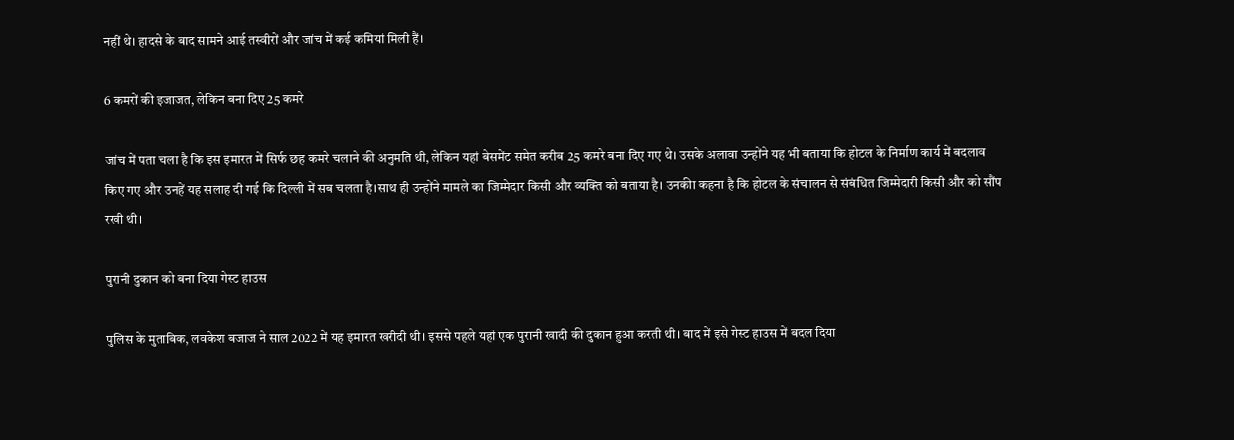नहीं थे। हादसे के बाद सामने आई तस्वीरों और जांच में कई कमियां मिली हैं।

6 कमरों की इजाजत, लेकिन बना दिए 25 कमरे

जांच में पता चला है कि इस इमारत में सिर्फ छह कमरे चलाने की अनुमति थी, लेकिन यहां बेसमेंट समेत करीब 25 कमरे बना दिए गए थे। उसके अलावा उन्होंने यह भी बताया कि होटल के निर्माण कार्य में बदलाव किए गए और उनहें यह सलाह दी गई कि दिल्ली में सब चलता है।साथ ही उन्होंने मामले का जिम्मेदार किसी और व्यक्ति को बताया है। उनकीा कहना है कि होटल के संचालन से संबंधित जिम्मेदारी किसी और को सौंप रखी थी।

पुरानी दुकान को बना दिया गेस्ट हाउस

पुलिस के मुताबिक, लवकेश बजाज ने साल 2022 में यह इमारत खरीदी थी। इससे पहले यहां एक पुरानी खादी की दुकान हुआ करती थी। बाद में इसे गेस्ट हाउस में बदल दिया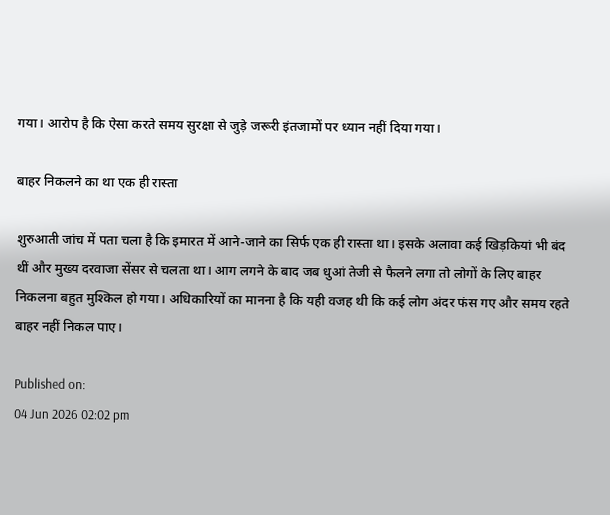गया। आरोप है कि ऐसा करते समय सुरक्षा से जुड़े जरूरी इंतजामों पर ध्यान नहीं दिया गया।

बाहर निकलने का था एक ही रास्ता

शुरुआती जांच में पता चला है कि इमारत में आने-जाने का सिर्फ एक ही रास्ता था। इसके अलावा कई खिड़कियां भी बंद थीं और मुख्य दरवाजा सेंसर से चलता था। आग लगने के बाद जब धुआं तेजी से फैलने लगा तो लोगों के लिए बाहर निकलना बहुत मुश्किल हो गया। अधिकारियों का मानना है कि यही वजह थी कि कई लोग अंदर फंस गए और समय रहते बाहर नहीं निकल पाए।

Published on:
04 Jun 2026 02:02 pm